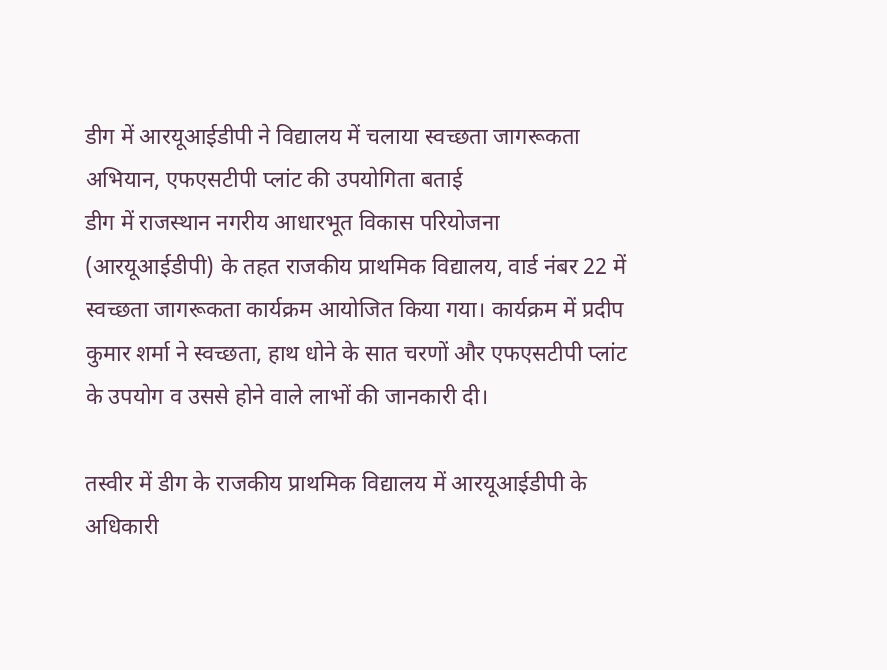डीग में आरयूआईडीपी ने विद्यालय में चलाया स्वच्छता जागरूकता अभियान, एफएसटीपी प्लांट की उपयोगिता बताई
डीग में राजस्थान नगरीय आधारभूत विकास परियोजना (आरयूआईडीपी) के तहत राजकीय प्राथमिक विद्यालय, वार्ड नंबर 22 में स्वच्छता जागरूकता कार्यक्रम आयोजित किया गया। कार्यक्रम में प्रदीप कुमार शर्मा ने स्वच्छता, हाथ धोने के सात चरणों और एफएसटीपी प्लांट के उपयोग व उससे होने वाले लाभों की जानकारी दी।

तस्वीर में डीग के राजकीय प्राथमिक विद्यालय में आरयूआईडीपी के अधिकारी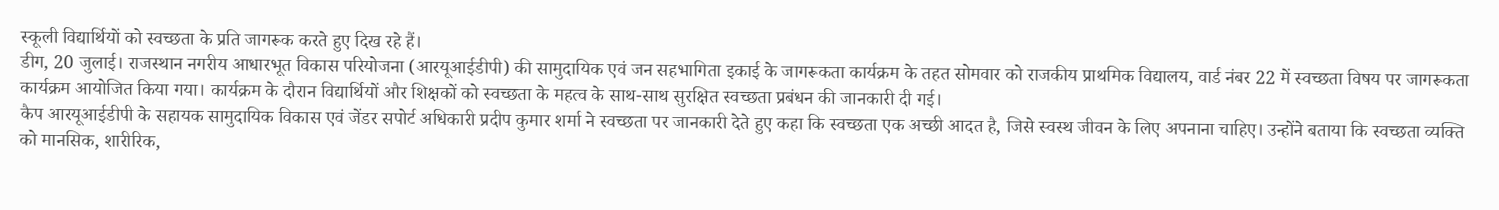स्कूली विद्यार्थियों को स्वच्छता के प्रति जागरूक करते हुए दिख रहे हैं।
डीग, 20 जुलाई। राजस्थान नगरीय आधारभूत विकास परियोजना (आरयूआईडीपी) की सामुदायिक एवं जन सहभागिता इकाई के जागरूकता कार्यक्रम के तहत सोमवार को राजकीय प्राथमिक विद्यालय, वार्ड नंबर 22 में स्वच्छता विषय पर जागरूकता कार्यक्रम आयोजित किया गया। कार्यक्रम के दौरान विद्यार्थियों और शिक्षकों को स्वच्छता के महत्व के साथ-साथ सुरक्षित स्वच्छता प्रबंधन की जानकारी दी गई।
कैप आरयूआईडीपी के सहायक सामुदायिक विकास एवं जेंडर सपोर्ट अधिकारी प्रदीप कुमार शर्मा ने स्वच्छता पर जानकारी देते हुए कहा कि स्वच्छता एक अच्छी आदत है, जिसे स्वस्थ जीवन के लिए अपनाना चाहिए। उन्होंने बताया कि स्वच्छता व्यक्ति को मानसिक, शारीरिक,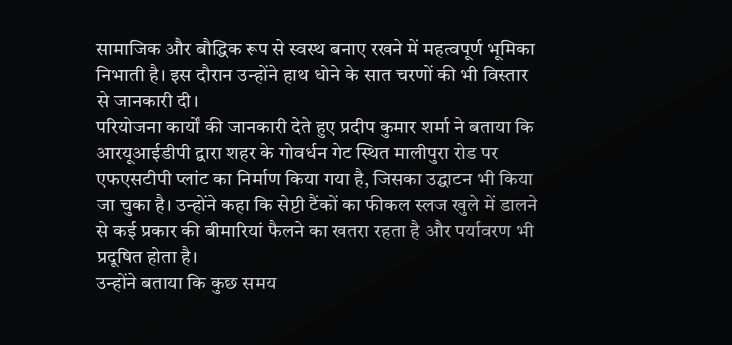सामाजिक और बौद्धिक रूप से स्वस्थ बनाए रखने में महत्वपूर्ण भूमिका निभाती है। इस दौरान उन्होंने हाथ धोने के सात चरणों की भी विस्तार से जानकारी दी।
परियोजना कार्यों की जानकारी देते हुए प्रदीप कुमार शर्मा ने बताया कि आरयूआईडीपी द्वारा शहर के गोवर्धन गेट स्थित मालीपुरा रोड पर एफएसटीपी प्लांट का निर्माण किया गया है, जिसका उद्घाटन भी किया जा चुका है। उन्होंने कहा कि सेप्टी टैंकों का फीकल स्लज खुले में डालने से कई प्रकार की बीमारियां फैलने का खतरा रहता है और पर्यावरण भी प्रदूषित होता है।
उन्होंने बताया कि कुछ समय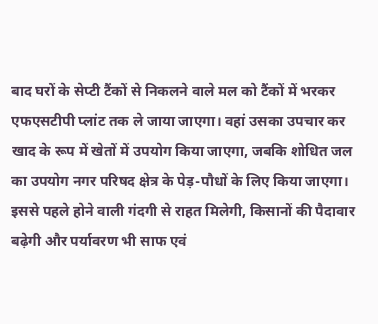बाद घरों के सेप्टी टैंकों से निकलने वाले मल को टैंकों में भरकर एफएसटीपी प्लांट तक ले जाया जाएगा। वहां उसका उपचार कर खाद के रूप में खेतों में उपयोग किया जाएगा, जबकि शोधित जल का उपयोग नगर परिषद क्षेत्र के पेड़-पौधों के लिए किया जाएगा। इससे पहले होने वाली गंदगी से राहत मिलेगी, किसानों की पैदावार बढ़ेगी और पर्यावरण भी साफ एवं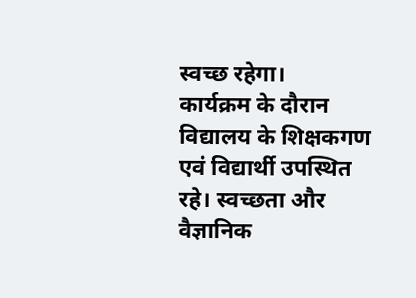स्वच्छ रहेगा।
कार्यक्रम के दौरान विद्यालय के शिक्षकगण एवं विद्यार्थी उपस्थित रहे। स्वच्छता और वैज्ञानिक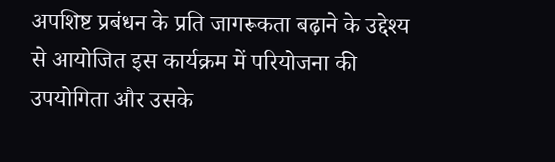अपशिष्ट प्रबंधन के प्रति जागरूकता बढ़ाने के उद्देश्य से आयोजित इस कार्यक्रम में परियोजना की उपयोगिता और उसके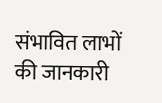संभावित लाभों की जानकारी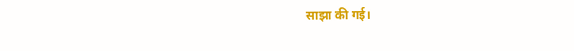साझा की गई।